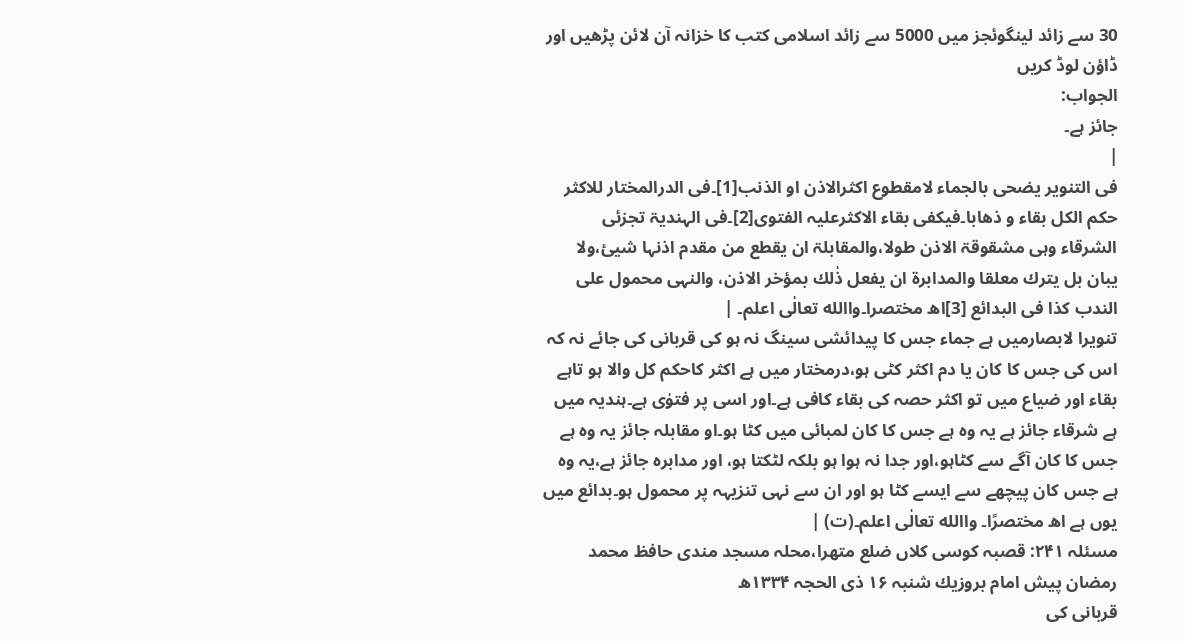30 سے زائد لینگوئجز میں 5000 سے زائد اسلامی کتب کا خزانہ آن لائن پڑھیں اور ڈاؤن لوڈ کریں
الجواب:
جائز ہے۔
|
فی التنویر یضحی بالجماء لامقطوع اکثرالاذن او الذنب[1]۔فی الدرالمختار للاکثر حکم الکل بقاء و ذھابا۔فیکفی بقاء الاکثرعلیہ الفتوی[2]۔فی الہندیۃ تجزئی الشرقاء وہی مشقوقۃ الاذن طولا،والمقابلۃ ان یقطع من مقدم اذنہا شیئ،ولا یبان بل یترك معلقا والمدابرۃ ان یفعل ذٰلك بمؤخر الاذن، والنہی محمول علی الندب کذا فی البدائع [3]اھ مختصرا۔واالله تعالٰی اعلم۔ |
تنویرا لابصارمیں ہے جماء جس کا پیدائشی سینگ نہ ہو کی قربانی کی جائے نہ کہ اس کی جس کا کان یا دم اکثر کٹی ہو،درمختار میں ہے اکثر کاحکم کل والا ہو تاہے بقاء اور ضیاع میں تو اکثر حصہ کی بقاء کافی ہے۔اور اسی پر فتوٰی ہے۔ہندیہ میں ہے شرقاء جائز ہے یہ وہ ہے جس کا کان لمبائی میں کٹا ہو۔او مقابلہ جائز یہ وہ ہے جس کا کان آگے سے کٹاہو،اور جدا نہ ہوا ہو بلکہ لٹکتا ہو، اور مدابرہ جائز ہے،یہ وہ ہے جس کان پیچھے سے ایسے کٹا ہو اور ان سے نہی تنزیہہ پر محمول ہو۔بدائع میں یوں ہے اھ مختصرًا۔ واالله تعالٰی اعلم۔(ت) |
مسئلہ ۲۴۱: قصبہ کوسی کلاں ضلع متھرا،محلہ مسجد مندی حافظ محمد رمضان پیش امام بروزیك شنبہ ۱۶ ذی الحجہ ۱۳۳۴ھ
قربانی کی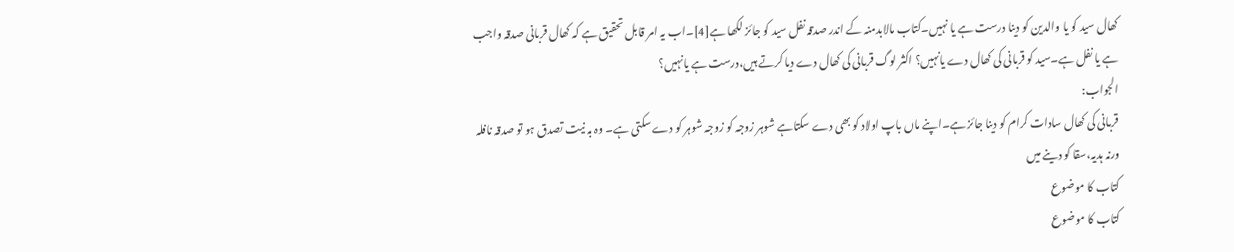کھال سید کو یا والدین کو دینا درست ہے یا نہیں۔کتاب مالابدمنہ کے اندر صدقہ نفل سید کو جائز لکھا ہے[4]۔اب یہ امر قابل تحقیق ہے کہ کھال قربانی صدقہ واجب ہے یا نفل ہے۔سید کو قربانی کی کھال دے یانہیں؟ اکثر لوگ قربانی کی کھال دے دیا کرتے ہیں،درست ہے یانہیں؟
الجواب:
قربانی کی کھال سادات کرام کو دینا جائز ہے۔اپنے ماں باپ اولاد کو بھی دے سکتاہے شوہر زوجہ کو زوجہ شوہر کو دے سکتی ہے۔ وہ بہ نیت تصدق ہو تو صدقہ نافلہ ورنہ ہدیہ،سقا کو دینے میں
کتاب کا موضوع
کتاب کا موضوع